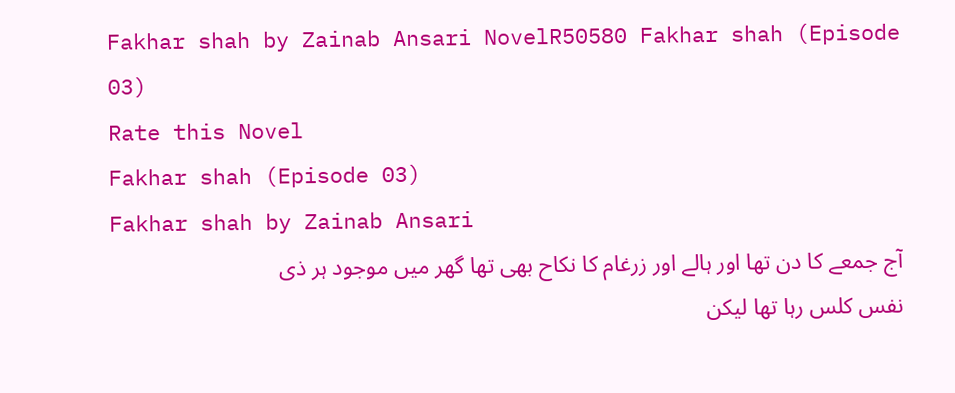Fakhar shah by Zainab Ansari NovelR50580 Fakhar shah (Episode 03)
Rate this Novel
Fakhar shah (Episode 03)
Fakhar shah by Zainab Ansari
آج جمعے کا دن تھا اور ہالے اور زرغام کا نکاح بھی تھا گھر میں موجود ہر ذی نفس کلس رہا تھا لیکن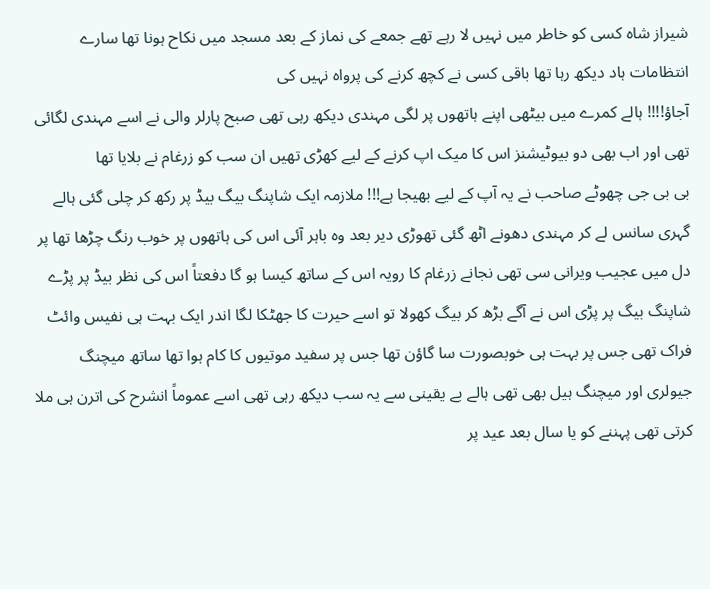شیراز شاہ کسی کو خاطر میں نہیں لا رہے تھے جمعے کی نماز کے بعد مسجد میں نکاح ہونا تھا سارے انتظامات ہاد دیکھ رہا تھا باقی کسی نے کچھ کرنے کی پرواہ نہیں کی
آجاؤ!!!! ہالے کمرے میں بیٹھی اپنے ہاتھوں پر لگی مہندی دیکھ رہی تھی صبح پارلر والی نے اسے مہندی لگائی تھی اور اب بھی دو بیوٹیشنز اس کا میک اپ کرنے کے لیے کھڑی تھیں ان سب کو زرغام نے بلایا تھا
بی بی جی چھوٹے صاحب نے یہ آپ کے لیے بھیجا ہے!!! ملازمہ ایک شاپنگ بیگ بیڈ پر رکھ کر چلی گئی ہالے گہری سانس لے کر مہندی دھونے اٹھ گئی تھوڑی دیر بعد وہ باہر آئی اس کی ہاتھوں پر خوب رنگ چڑھا تھا پر دل میں عجیب ویرانی سی تھی نجانے زرغام کا رویہ اس کے ساتھ کیسا ہو گا دفعتاً اس کی نظر بیڈ پر پڑے شاپنگ بیگ پر پڑی اس نے آگے بڑھ کر بیگ کھولا تو اسے حیرت کا جھٹکا لگا اندر ایک بہت ہی نفیس وائٹ فراک تھی جس پر بہت ہی خوبصورت سا گاؤن تھا جس پر سفید موتیوں کا کام ہوا تھا ساتھ میچنگ جیولری اور میچنگ ہیل بھی تھی ہالے بے یقینی سے یہ سب دیکھ رہی تھی اسے عموماً انشرح کی اترن ہی ملا کرتی تھی پہننے کو یا سال بعد عید پر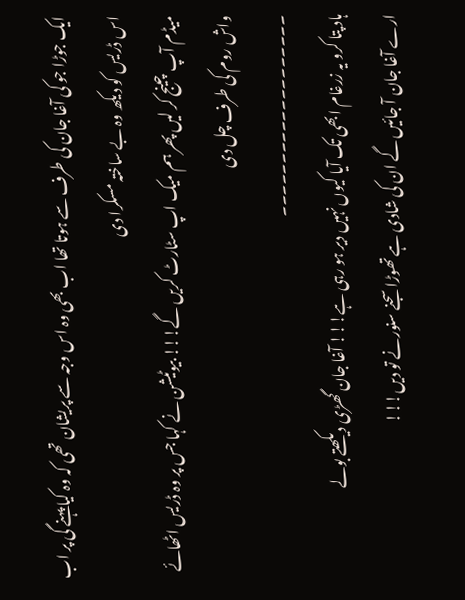ایک جوڑا جو کی آغا جان کی طرف سے ہوتا تھا اب بھی وہ اس وجہ سے پریشان تھی کہ وہ کیا پہنے گی پر اب اس ڈریس کو دیکھ وہ بے ساختہ مسکرا دی
میڈم آپ چینج کر لیں پھر ہم میک اپ سٹارٹ کریں گے!!! بیوٹیشن نے کہا جس پر وہ ڈریس اٹھائے واش روم کی طرف چل دی
۔۔۔۔۔۔۔۔۔۔۔۔۔۔۔۔۔۔۔
ہاد پتا کرو یہ زرغام ابھی تک آیا کیوں نہیں دیر ہو رہی ہے!!! آغا جان گھڑی دیکھتے بولے
ارے آغا جان آ جائیں گے ان کی شادی ہے تھوڑا سجنے سنورنے تو دیں!!!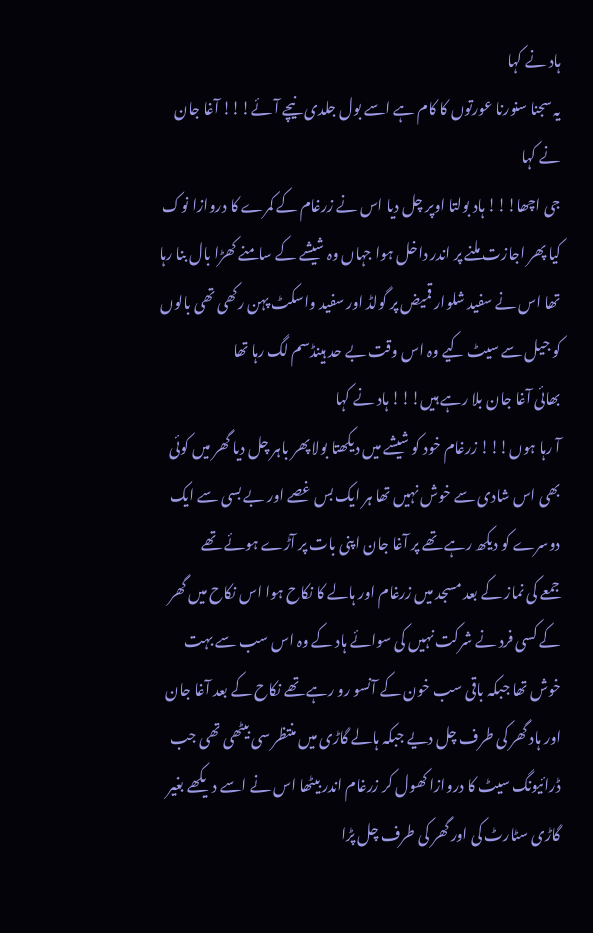ہاد نے کہا
یہ سجنا سنورنا عورتوں کا کام ہے اسے بول جلدی نیچے آئے!!! آغا جان نے کہا
جی اچھا!!! ہاد بولتا اوپر چل دیا اس نے زرغام کے کمرے کا دروازا نوک کیا پھر اجازت ملنے پر اندر داخل ہوا جہاں وہ شیشے کے سامنے کھڑا بال بنا رہا تھا اس نے سفید شلوار قمیض پر گولڈ اور سفید واسکٹ پہن رکھی تھی بالوں کو جیل سے سیٹ کیے وہ اس وقت بے حد ہینڈسم لگ رہا تھا
بھائی آغا جان بلا رہے ہیں!!! ہاد نے کہا
آ رہا ہوں!!! زرغام خود کو شیشے میں دیکھتا بولا پھر باہر چل دیا گھر میں کوئی بھی اس شادی سے خوش نہیں تھا ہر ایک بس غصے اور بے بسی سے ایک دوسرے کو دیکھ رہے تھے پر آغا جان اپنی بات پر آڑے ہوئے تھے
جمعے کی نماز کے بعد مسجد میں زرغام اور ہالے کا نکاح ہوا اس نکاح میں گھر کے کسی فرد نے شرکت نہیں کی سوائے ہاد کے وہ اس سب سے بہت خوش تھا جبکہ باقی سب خون کے آنسو رو رہے تھے نکاح کے بعد آغا جان اور ہاد گھر کی طرف چل دیے جبکہ ہالے گاڑی میں منتظر سی بیٹھی تھی جب ڈرائیونگ سیٹ کا دروازا کھول کر زرغام اندر بیٹھا اس نے اسے دیکھے بغیر گاڑی سٹارٹ کی اور گھر کی طرف چل پڑا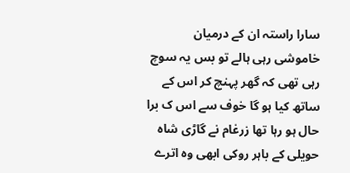سارا راستہ ان کے درمیان خاموشی رہی ہالے تو بس یہ سوچ رہی تھی کہ گھر پہنچ کر اس کے ساتھ کیا ہو گا خوف سے اس ک برا حال ہو رہا تھا زرغام نے گاڑی شاہ حویلی کے باہر روکی ابھی وہ اترے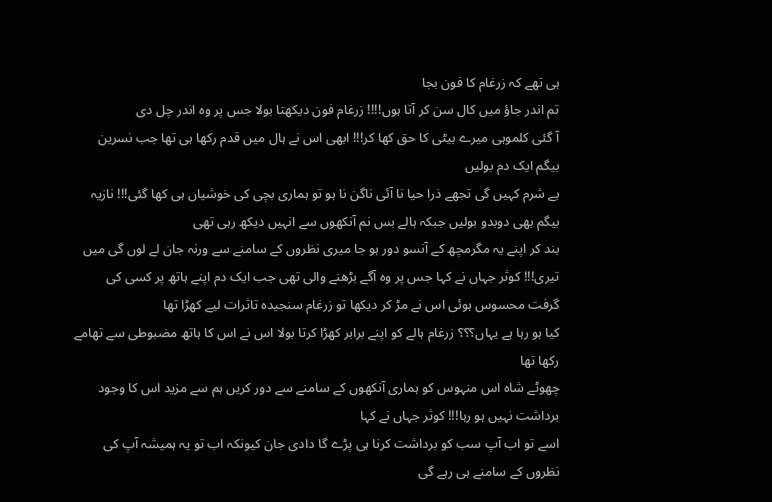ہی تھے کہ زرغام کا فون بجا
تم اندر جاؤ میں کال سن کر آتا ہوں!!!! زرغام فون دیکھتا بولا جس پر وہ اندر چل دی
آ گئی کلموہی میرے بیٹی کا حق کھا کر!!! ابھی اس نے ہال میں قدم رکھا ہی تھا جب نسرین بیگم ایک دم بولیں
بے شرم کہیں گی تجھے ذرا حیا نا آئی ناگن نا ہو تو ہماری بچی کی خوشیاں ہی کھا گئی!!! نازیہ بیگم بھی دوبدو بولیں جبکہ ہالے بس نم آنکھوں سے انہیں دیکھ رہی تھی
بند کر اپنے یہ مگرمچھ کے آنسو دور ہو جا میری نظروں کے سامنے سے ورنہ جان لے لوں گی میں تیری!!! کوثر جہاں نے کہا جس پر وہ آگے بڑھنے والی تھی جب ایک دم اپنے ہاتھ پر کسی کی گرفت محسوس ہوئی اس نے مڑ کر دیکھا تو زرغام سنجیدہ تاثرات لیے کھڑا تھا
کیا ہو رہا ہے یہاں؟؟؟ زرغام ہالے کو اپنے برابر کھڑا کرتا بولا اس نے اس کا ہاتھ مضبوطی سے تھامے رکھا تھا
چھوٹے شاہ اس منہوس کو ہماری آنکھوں کے سامنے سے دور کریں ہم سے مزید اس کا وجود برداشت نہیں ہو رہا!!! کوثر جہاں نے کہا
اسے تو اب آپ سب کو برداشت کرنا ہی پڑے گا دادی جان کیونکہ اب تو یہ ہمیشہ آپ کی نظروں کے سامنے ہی رہے گی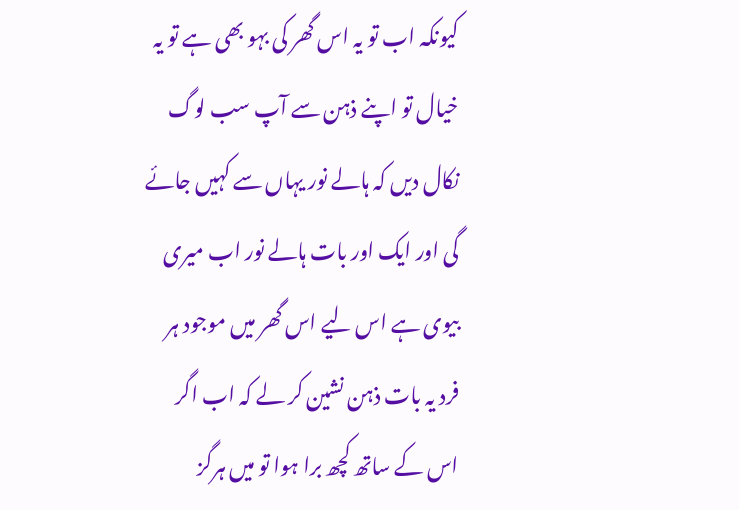کیونکہ اب تو یہ اس گھر کی بہو بھی ہے تو یہ خیال تو اپنے ذہن سے آپ سب لوگ نکال دیں کہ ہالے نور یہاں سے کہیں جائے گی اور ایک اور بات ہالے نور اب میری بیوی ہے اس لیے اس گھر میں موجود ہر فرد یہ بات ذہن نشین کر لے کہ اب اگر اس کے ساتھ کچھ برا ہوا تو میں ہرگز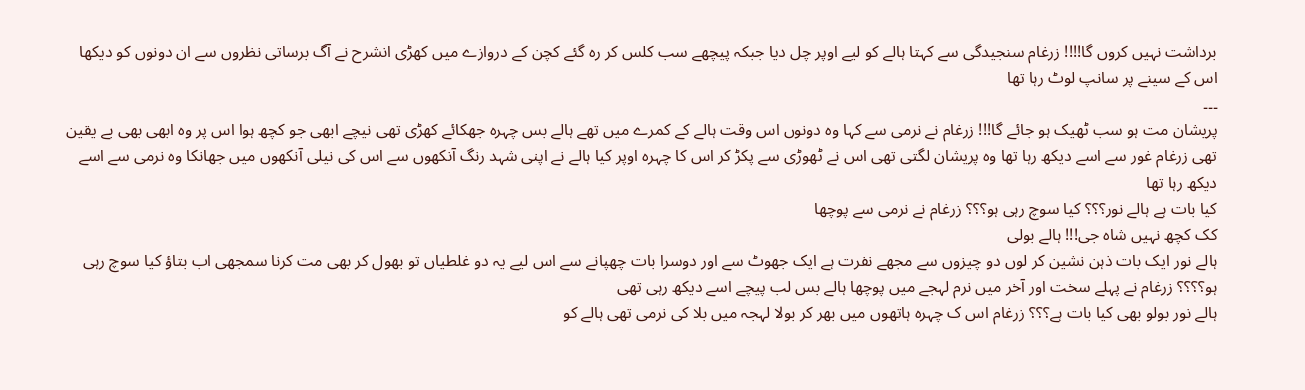برداشت نہیں کروں گا!!!! زرغام سنجیدگی سے کہتا ہالے کو لیے اوپر چل دیا جبکہ پیچھے سب کلس کر رہ گئے کچن کے دروازے میں کھڑی انشرح نے آگ برساتی نظروں سے ان دونوں کو دیکھا اس کے سینے پر سانپ لوٹ رہا تھا
۔۔۔
پریشان مت ہو سب ٹھیک ہو جائے گا!!! زرغام نے نرمی سے کہا وہ دونوں اس وقت ہالے کے کمرے میں تھے ہالے بس چہرہ جھکائے کھڑی تھی نیچے ابھی جو کچھ ہوا اس پر وہ ابھی بھی بے یقین تھی زرغام غور سے اسے دیکھ رہا تھا وہ پریشان لگتی تھی اس نے ٹھوڑی سے پکڑ کر اس کا چہرہ اوپر کیا ہالے نے اپنی شہد رنگ آنکھوں سے اس کی نیلی آنکھوں میں جھانکا وہ نرمی سے اسے دیکھ رہا تھا
کیا بات ہے ہالے نور؟؟؟ کیا سوچ رہی ہو؟؟؟ زرغام نے نرمی سے پوچھا
کک کچھ نہیں شاہ جی!!! ہالے بولی
ہالے نور ایک بات ذہن نشین کر لوں دو چیزوں سے مجھے نفرت ہے ایک جھوٹ سے اور دوسرا بات چھپانے سے اس لیے یہ دو غلطیاں تو بھول کر بھی مت کرنا سمجھی اب بتاؤ کیا سوچ رہی ہو؟؟؟؟ زرغام نے پہلے سخت اور آخر میں نرم لہجے میں پوچھا ہالے بس لب پیچے اسے دیکھ رہی تھی
ہالے نور بولو بھی کیا بات ہے؟؟؟ زرغام اس ک چہرہ ہاتھوں میں بھر کر بولا لہجہ میں بلا کی نرمی تھی ہالے کو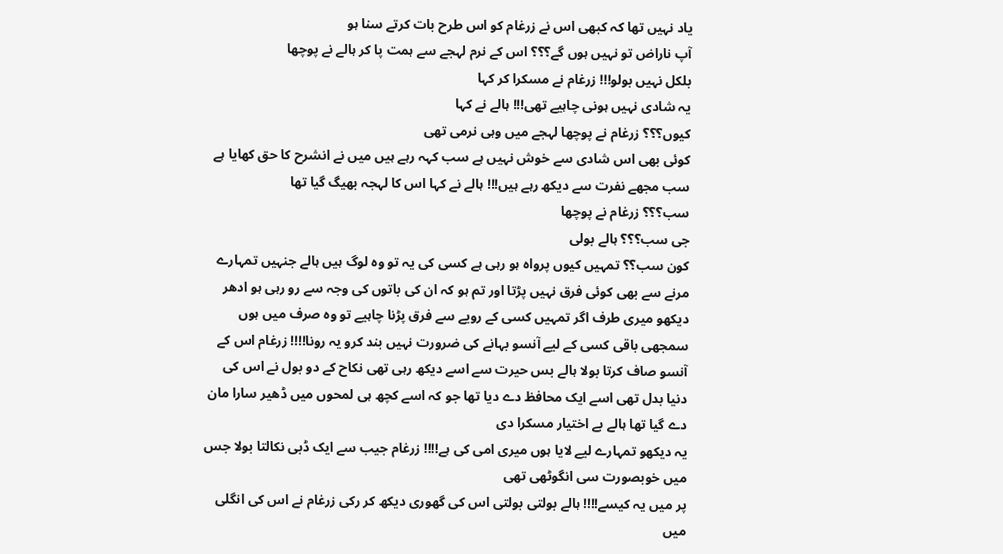یاد نہیں تھا کہ کبھی اس نے زرغام کو اس طرح بات کرتے سنا ہو
آپ ناراض تو نہیں ہوں گے؟؟؟ اس کے نرم لہجے سے ہمت پا کر ہالے نے پوچھا
بلکل نہیں بولو!!! زرغام نے مسکرا کر کہا
یہ شادی نہیں ہونی چاہیے تھی!!! ہالے نے کہا
کیوں؟؟؟ زرغام نے پوچھا لہجے میں وہی نرمی تھی
کوئی بھی اس شادی سے خوش نہیں ہے سب کہہ رہے ہیں میں نے انشرح کا حق کھایا ہے سب مجھے نفرت سے دیکھ رہے ہیں!!! ہالے نے کہا اس کا لہجہ بھیگ گیا تھا
سب؟؟؟ زرغام نے پوچھا
جی سب؟؟؟ ہالے بولی
کون سب؟؟ تمہیں کیوں پرواہ ہو رہی ہے کسی کی یہ تو وہ لوگ ہیں ہالے جنہیں تمہارے مرنے سے بھی کوئی فرق نہیں پڑتا اور تم ہو کہ ان کی باتوں کی وجہ سے رو رہی ہو ادھر دیکھو میری طرف اگر تمہیں کسی کے رویے سے فرق پڑنا چاہیے تو وہ صرف میں ہوں سمجھی باقی کسی کے لیے آنسو بہانے کی ضرورت نہیں بند کرو یہ رونا!!!! زرغام اس کے آنسو صاف کرتا بولا ہالے بس حیرت سے اسے دیکھ رہی تھی نکاح کے دو بول نے اس کی دنیا بدل تھی اسے ایک محافظ دے دیا تھا جو کہ اسے کچھ ہی لمحوں میں ڈھیر سارا مان دے گیا تھا ہالے بے اختیار مسکرا دی
یہ دیکھو تمہارے لیے لایا ہوں میری امی کی ہے!!!! زرغام جیب سے ایک ڈبی نکالتا بولا جس میں خوبصورت سی انگوٹھی تھی
پر میں یہ کیسے!!!! ہالے بولتی بولتی اس کی گھوری دیکھ کر رکی زرغام نے اس کی انگلی میں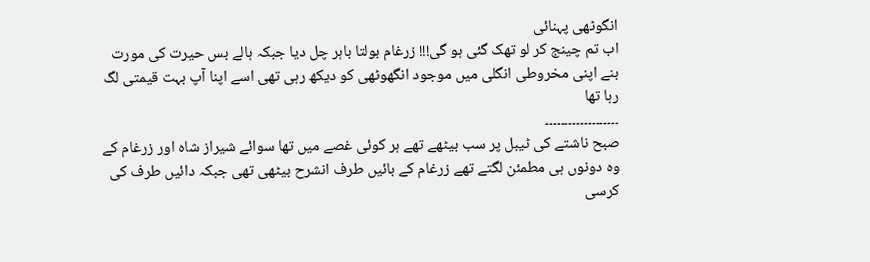انگوٹھی پہنائی
اب تم چینج کر لو تھک گئی ہو گی!!! زرغام بولتا باہر چل دیا جبکہ ہالے بس حیرت کی مورت بنے اپنی مخروطی انگلی میں موجود انگھوٹھی کو دیکھ رہی تھی اسے اپنا آپ بہت قیمتی لگ رہا تھا
۔۔۔۔۔۔۔۔۔۔۔۔۔۔۔۔۔۔۔
صبح ناشتے کی ٹیبل پر سب بیٹھے تھے ہر کوئی غصے میں تھا سوائے شیراز شاہ اور زرغام کے وہ دونوں ہی مطمئن لگتے تھے زرغام کے بائیں طرف انشرح بیٹھی تھی جبکہ دائیں طرف کی کرسی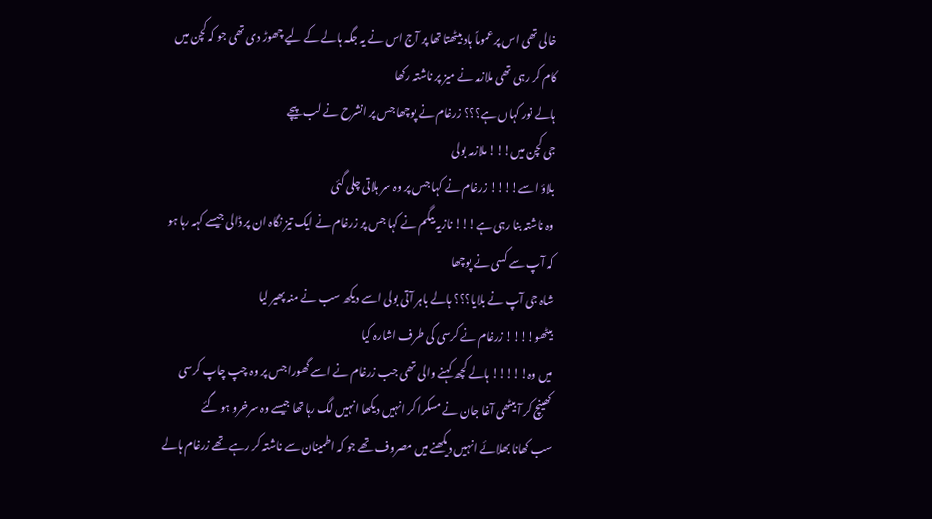خالی تھی اس پر عموماً ہاد بیٹھتا تھا پر آج اس نے یہ جگہ ہالے کے لیے چھوڑ دی تھی جو کہ کچن میں کام کر رہی تھی ملازمہ نے میز پر ناشتہ رکھا
ہالے نور کہاں ہے؟؟؟ زرغام نے پوچھا جس پر انشرح نے لب پیچے
جی کچن میں!!! ملازمہ بولی
بلاؤ اسے!!!! زرغام نے کہا جس پر وہ سر ہلاتی چلی گئی
وہ ناشتہ بنا رہی ہے!!! نازیہ بیگم نے کہا جس پر زرغام نے ایک تیز نگاہ ان پر ڈالی جیسے کہہ رہا ہو کہ آپ سے کسی نے پوچھا
شاہ جی آپ نے بلایا؟؟؟ ہالے باہر آتی بولی اسے دیکھ سب نے منہ پھیر لیا
بیٹھو!!!! زرغام نے کرسی کی طرف اشارہ کیا
میں وہ!!!!! ہالے کچھ کہنے والی تھی جب زرغام نے اسے گھورا جس پر وہ چپ چاپ کرسی کھینچ کر آ بیٹھی آغا جان نے مسکرا کر انہیں دیکھا انہیں لگ رہا تھا جیسے وہ سرخرو ہو گئے
سب کھانا بھلائے انہیں دیکھنے میں مصروف تھے جو کہ اطمینان سے ناشتہ کر رہے تھے زرغام ہالے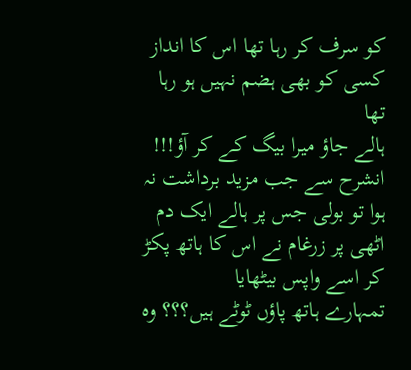کو سرف کر رہا تھا اس کا انداز کسی کو بھی ہضم نہیں ہو رہا تھا
ہالے جاؤ میرا بیگ کے کر آؤ!!! انشرح سے جب مزید برداشت نہ ہوا تو بولی جس پر ہالے ایک دم اٹھی پر زرغام نے اس کا ہاتھ پکڑ کر اسے واپس بیٹھایا
تمہارے ہاتھ پاؤں ٹوٹے ہیں؟؟؟ وہ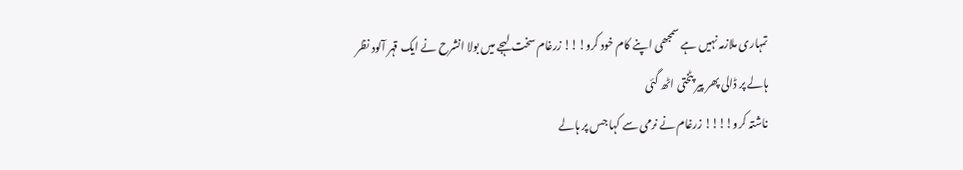تمہاری ملازمہ نہیں ہے سمجھی اپنے کام خود کرو!!! زرغام سخت لہجے میں بولا انشرح نے ایک قہر آلود نظر ہالے پر ڈالی پھر پیر پٹختی اٹھ گئی
ناشتہ کرو!!!! زرغام نے نرمی سے کہا جس پر ہالے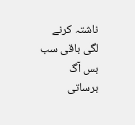ناشتہ کرنے لگی باقی سب بس آگ برساتی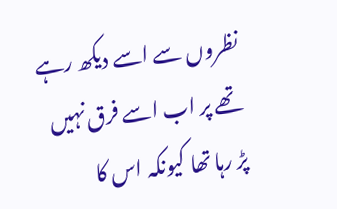نظروں سے اسے دیکھ رہے تھے پر اب اسے فرق نہیں پڑ رہا تھا کیونکہ اس کا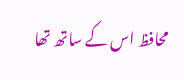محافظ اس کے ساتھ تھا